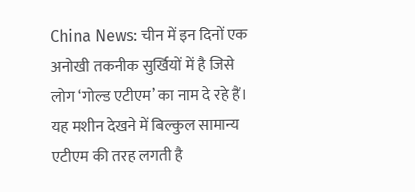China News: चीन में इन दिनों एक अनोखी तकनीक सुर्खियों में है जिसे लोग ‘गोल्ड एटीएम’ का नाम दे रहे हैं। यह मशीन देखने में बिल्कुल सामान्य एटीएम की तरह लगती है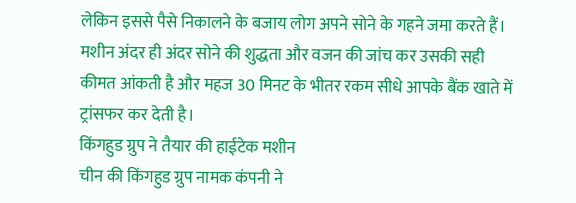लेकिन इससे पैसे निकालने के बजाय लोग अपने सोने के गहने जमा करते हैं। मशीन अंदर ही अंदर सोने की शुद्धता और वजन की जांच कर उसकी सही कीमत आंकती है और महज 30 मिनट के भीतर रकम सीधे आपके बैंक खाते में ट्रांसफर कर देती है।
किंगहुड ग्रुप ने तैयार की हाईटेक मशीन
चीन की किंगहुड ग्रुप नामक कंपनी ने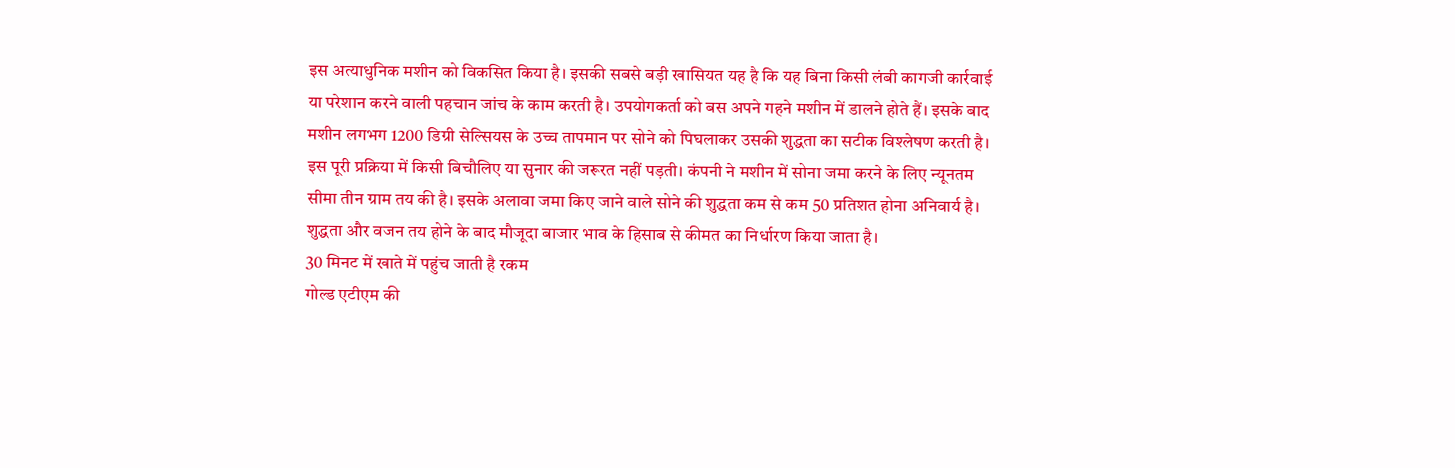इस अत्याधुनिक मशीन को विकसित किया है। इसकी सबसे बड़ी खासियत यह है कि यह बिना किसी लंबी कागजी कार्रवाई या परेशान करने वाली पहचान जांच के काम करती है। उपयोगकर्ता को बस अपने गहने मशीन में डालने होते हैं। इसके बाद मशीन लगभग 1200 डिग्री सेल्सियस के उच्च तापमान पर सोने को पिघलाकर उसकी शुद्धता का सटीक विश्लेषण करती है।
इस पूरी प्रक्रिया में किसी बिचौलिए या सुनार की जरूरत नहीं पड़ती। कंपनी ने मशीन में सोना जमा करने के लिए न्यूनतम सीमा तीन ग्राम तय की है। इसके अलावा जमा किए जाने वाले सोने की शुद्धता कम से कम 50 प्रतिशत होना अनिवार्य है। शुद्धता और वजन तय होने के बाद मौजूदा बाजार भाव के हिसाब से कीमत का निर्धारण किया जाता है।
30 मिनट में खाते में पहुंच जाती है रकम
गोल्ड एटीएम की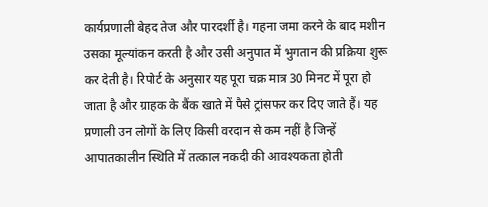कार्यप्रणाली बेहद तेज और पारदर्शी है। गहना जमा करने के बाद मशीन उसका मूल्यांकन करती है और उसी अनुपात में भुगतान की प्रक्रिया शुरू कर देती है। रिपोर्ट के अनुसार यह पूरा चक्र मात्र 30 मिनट में पूरा हो जाता है और ग्राहक के बैंक खाते में पैसे ट्रांसफर कर दिए जाते हैं। यह प्रणाली उन लोगों के लिए किसी वरदान से कम नहीं है जिन्हें आपातकालीन स्थिति में तत्काल नकदी की आवश्यकता होती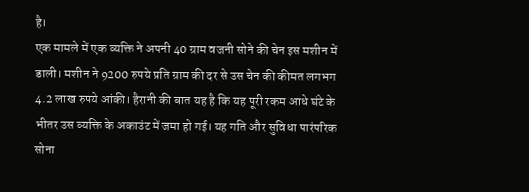है।
एक मामले में एक व्यक्ति ने अपनी 40 ग्राम वजनी सोने की चेन इस मशीन में डाली। मशीन ने 9200 रुपये प्रति ग्राम की दर से उस चेन की कीमत लगभग 4.2 लाख रुपये आंकी। हैरानी की बात यह है कि यह पूरी रकम आधे घंटे के भीतर उस व्यक्ति के अकाउंट में जमा हो गई। यह गति और सुविधा पारंपरिक सोना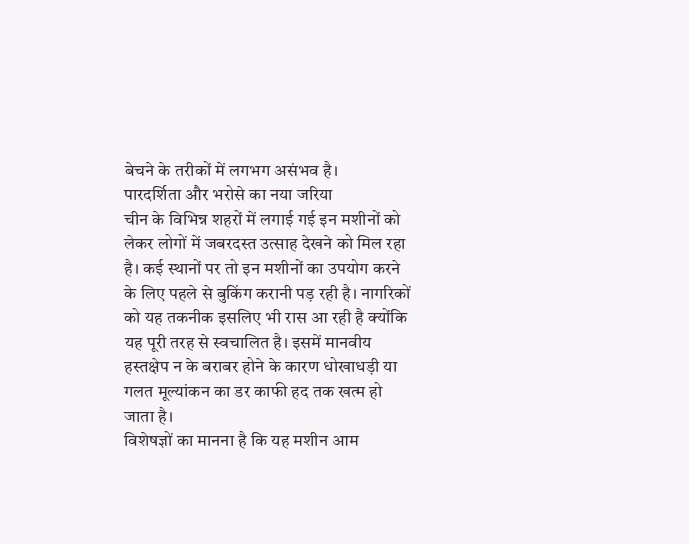बेचने के तरीकों में लगभग असंभव है।
पारदर्शिता और भरोसे का नया जरिया
चीन के विभिन्न शहरों में लगाई गई इन मशीनों को लेकर लोगों में जबरदस्त उत्साह देखने को मिल रहा है। कई स्थानों पर तो इन मशीनों का उपयोग करने के लिए पहले से बुकिंग करानी पड़ रही है। नागरिकों को यह तकनीक इसलिए भी रास आ रही है क्योंकि यह पूरी तरह से स्वचालित है। इसमें मानवीय हस्तक्षेप न के बराबर होने के कारण धोखाधड़ी या गलत मूल्यांकन का डर काफी हद तक खत्म हो जाता है।
विशेषज्ञों का मानना है कि यह मशीन आम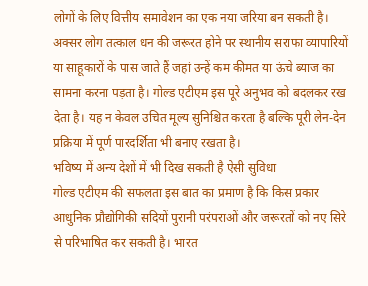लोगों के लिए वित्तीय समावेशन का एक नया जरिया बन सकती है। अक्सर लोग तत्काल धन की जरूरत होने पर स्थानीय सराफा व्यापारियों या साहूकारों के पास जाते हैं जहां उन्हें कम कीमत या ऊंचे ब्याज का सामना करना पड़ता है। गोल्ड एटीएम इस पूरे अनुभव को बदलकर रख देता है। यह न केवल उचित मूल्य सुनिश्चित करता है बल्कि पूरी लेन-देन प्रक्रिया में पूर्ण पारदर्शिता भी बनाए रखता है।
भविष्य में अन्य देशों में भी दिख सकती है ऐसी सुविधा
गोल्ड एटीएम की सफलता इस बात का प्रमाण है कि किस प्रकार आधुनिक प्रौद्योगिकी सदियों पुरानी परंपराओं और जरूरतों को नए सिरे से परिभाषित कर सकती है। भारत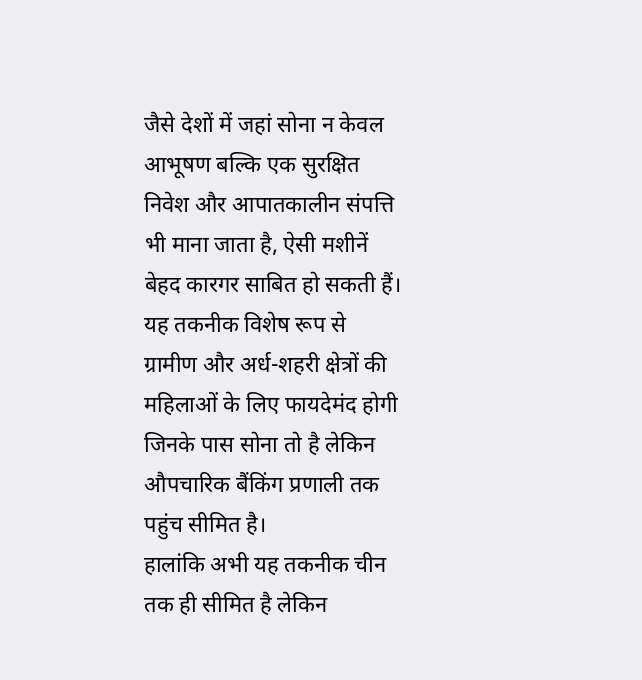जैसे देशों में जहां सोना न केवल आभूषण बल्कि एक सुरक्षित निवेश और आपातकालीन संपत्ति भी माना जाता है, ऐसी मशीनें बेहद कारगर साबित हो सकती हैं। यह तकनीक विशेष रूप से ग्रामीण और अर्ध-शहरी क्षेत्रों की महिलाओं के लिए फायदेमंद होगी जिनके पास सोना तो है लेकिन औपचारिक बैंकिंग प्रणाली तक पहुंच सीमित है।
हालांकि अभी यह तकनीक चीन तक ही सीमित है लेकिन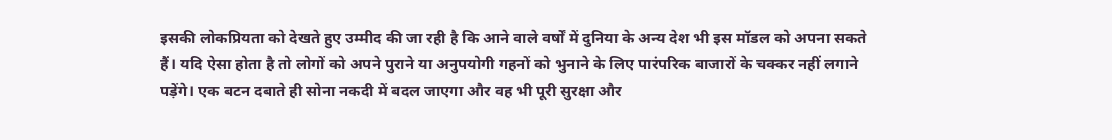इसकी लोकप्रियता को देखते हुए उम्मीद की जा रही है कि आने वाले वर्षों में दुनिया के अन्य देश भी इस मॉडल को अपना सकते हैं। यदि ऐसा होता है तो लोगों को अपने पुराने या अनुपयोगी गहनों को भुनाने के लिए पारंपरिक बाजारों के चक्कर नहीं लगाने पड़ेंगे। एक बटन दबाते ही सोना नकदी में बदल जाएगा और वह भी पूरी सुरक्षा और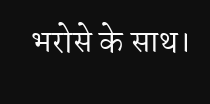भरोसे के साथ।